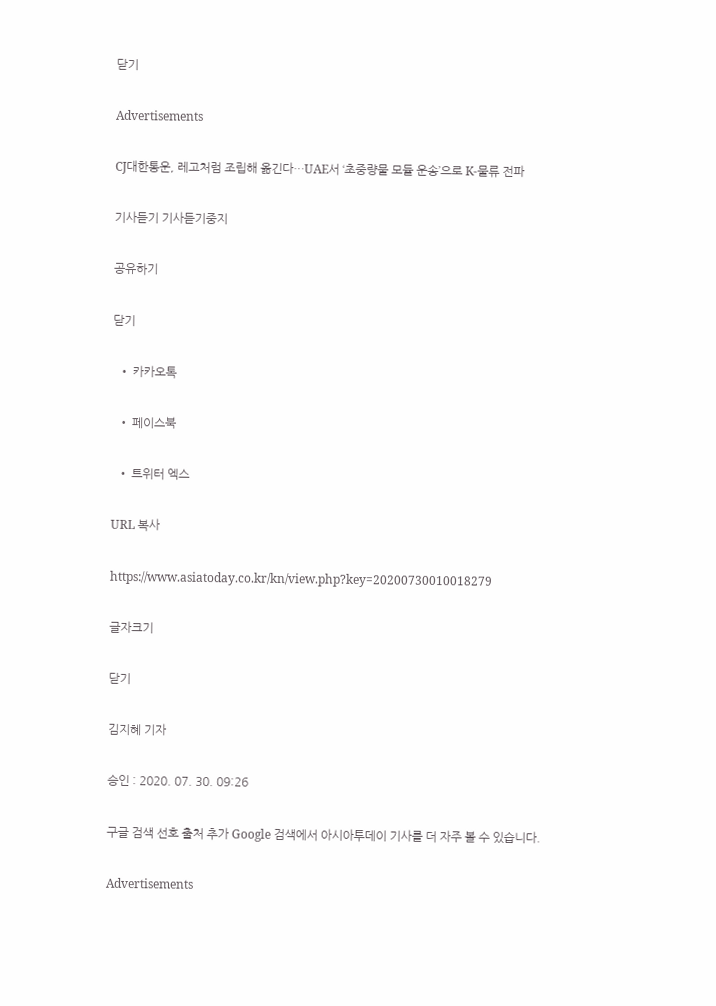닫기

Advertisements

CJ대한통운, 레고처럼 조립해 옮긴다…UAE서 ‘초중량물 모듈 운송’으로 K-물류 전파

기사듣기 기사듣기중지

공유하기

닫기

  • 카카오톡

  • 페이스북

  • 트위터 엑스

URL 복사

https://www.asiatoday.co.kr/kn/view.php?key=20200730010018279

글자크기

닫기

김지혜 기자

승인 : 2020. 07. 30. 09:26

구글 검색 선호 출처 추가 Google 검색에서 아시아투데이 기사를 더 자주 볼 수 있습니다.

Advertisements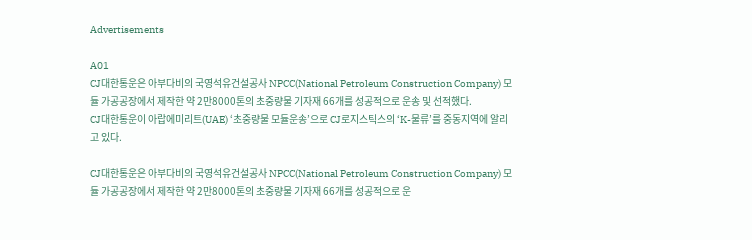Advertisements

A01
CJ대한통운은 아부다비의 국영석유건설공사 NPCC(National Petroleum Construction Company) 모듈 가공공장에서 제작한 약 2만8000톤의 초중량물 기자재 66개를 성공적으로 운송 및 선적했다.
CJ대한통운이 아랍에미리트(UAE) ‘초중량물 모듈운송’으로 CJ로지스틱스의 ‘K-물류’를 중동지역에 알리고 있다.

CJ대한통운은 아부다비의 국영석유건설공사 NPCC(National Petroleum Construction Company) 모듈 가공공장에서 제작한 약 2만8000톤의 초중량물 기자재 66개를 성공적으로 운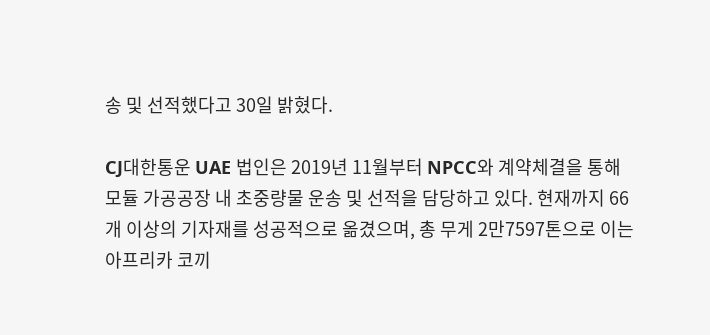송 및 선적했다고 30일 밝혔다.

CJ대한통운 UAE 법인은 2019년 11월부터 NPCC와 계약체결을 통해 모듈 가공공장 내 초중량물 운송 및 선적을 담당하고 있다. 현재까지 66개 이상의 기자재를 성공적으로 옮겼으며, 총 무게 2만7597톤으로 이는 아프리카 코끼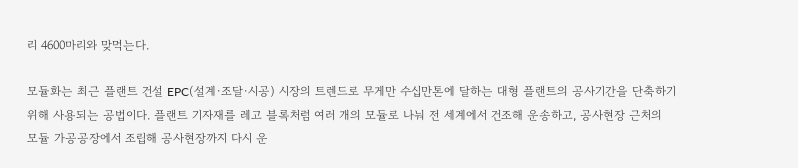리 4600마리와 맞먹는다.

모듈화는 최근 플랜트 건설 EPC(설계·조달·시공) 시장의 트렌드로 무게만 수십만톤에 달하는 대형 플랜트의 공사기간을 단축하기 위해 사용되는 공법이다. 플랜트 기자재를 레고 블록처럼 여러 개의 모듈로 나눠 전 세계에서 건조해 운송하고, 공사현장 근처의 모듈 가공공장에서 조립해 공사현장까지 다시 운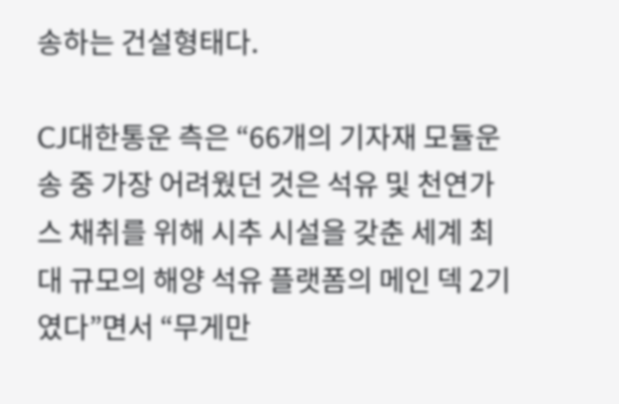송하는 건설형태다.

CJ대한통운 측은 “66개의 기자재 모듈운송 중 가장 어려웠던 것은 석유 및 천연가스 채취를 위해 시추 시설을 갖춘 세계 최대 규모의 해양 석유 플랫폼의 메인 덱 2기였다”면서 “무게만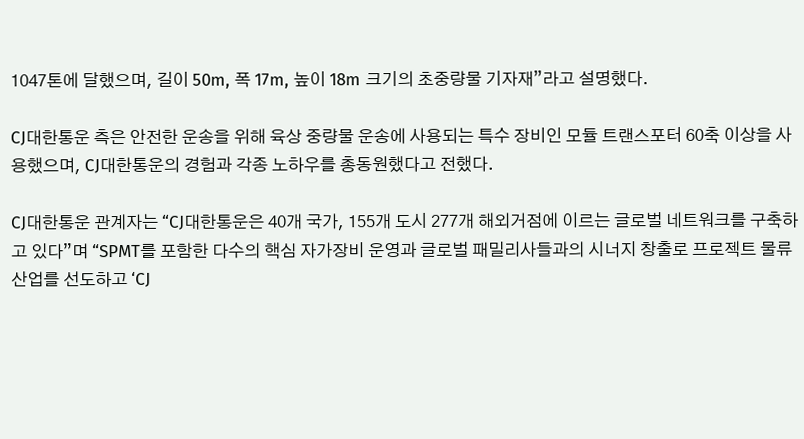1047톤에 달했으며, 길이 50m, 폭 17m, 높이 18m 크기의 초중량물 기자재”라고 설명했다.

CJ대한통운 측은 안전한 운송을 위해 육상 중량물 운송에 사용되는 특수 장비인 모듈 트랜스포터 60축 이상을 사용했으며, CJ대한통운의 경험과 각종 노하우를 총동원했다고 전했다.

CJ대한통운 관계자는 “CJ대한통운은 40개 국가, 155개 도시 277개 해외거점에 이르는 글로벌 네트워크를 구축하고 있다”며 “SPMT를 포함한 다수의 핵심 자가장비 운영과 글로벌 패밀리사들과의 시너지 창출로 프로젝트 물류산업를 선도하고 ‘CJ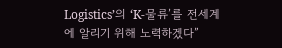Logistics’의 ‘K-물류’를 전세계에 알리기 위해 노력하겠다”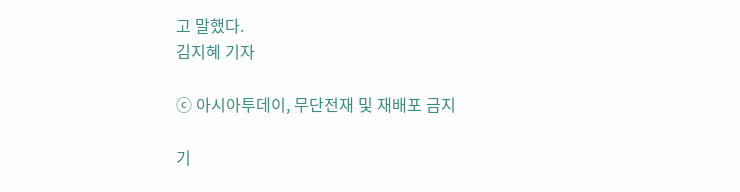고 말했다.
김지혜 기자

ⓒ 아시아투데이, 무단전재 및 재배포 금지

기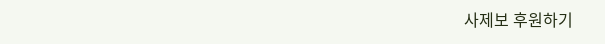사제보 후원하기